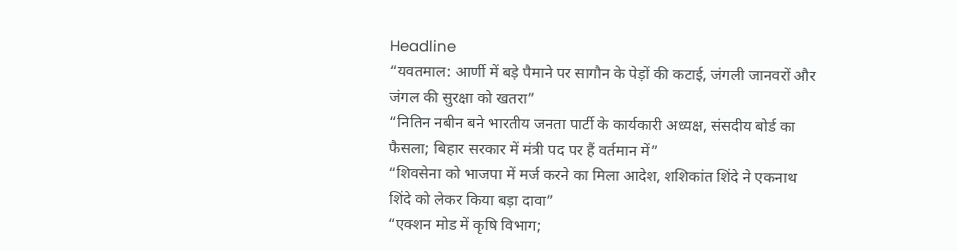Headline
“यवतमाल: आर्णी में बड़े पैमाने पर सागौन के पेड़ों की कटाई, जंगली जानवरों और जंगल की सुरक्षा को खतरा”
“नितिन नबीन बने भारतीय जनता पार्टी के कार्यकारी अध्यक्ष, संसदीय बोर्ड का फैसला; बिहार सरकार में मंत्री पद पर हैं वर्तमान में”
“शिवसेना को भाजपा में मर्ज करने का मिला आदेश, शशिकांत शिंदे ने एकनाथ शिंदे को लेकर किया बड़ा दावा”
“एक्शन मोड में कृषि विभाग;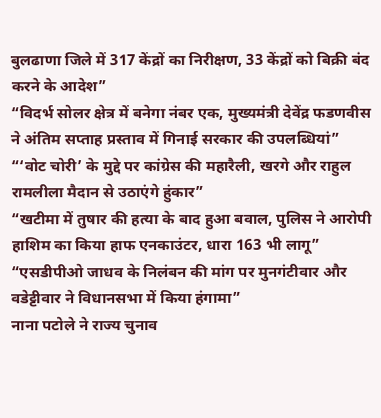बुलढाणा जिले में 317 केंद्रों का निरीक्षण, 33 केंद्रों को बिक्री बंद करने के आदेश”
“विदर्भ सोलर क्षेत्र में बनेगा नंबर एक, मुख्यमंत्री देवेंद्र फडणवीस ने अंतिम सप्ताह प्रस्ताव में गिनाई सरकार की उपलब्धियां”
“‘वोट चोरी’ के मुद्दे पर कांग्रेस की महारैली, खरगे और राहुल रामलीला मैदान से उठाएंगे हुंकार”
“खटीमा में तुषार की हत्या के बाद हुआ बवाल, पुलिस ने आरोपी हाशिम का किया हाफ एनकाउंटर, धारा 163 भी लागू”
“एसडीपीओ जाधव के निलंबन की मांग पर मुनगंटीवार और वडेट्टीवार ने विधानसभा में किया हंगामा”
नाना पटोले ने राज्य चुनाव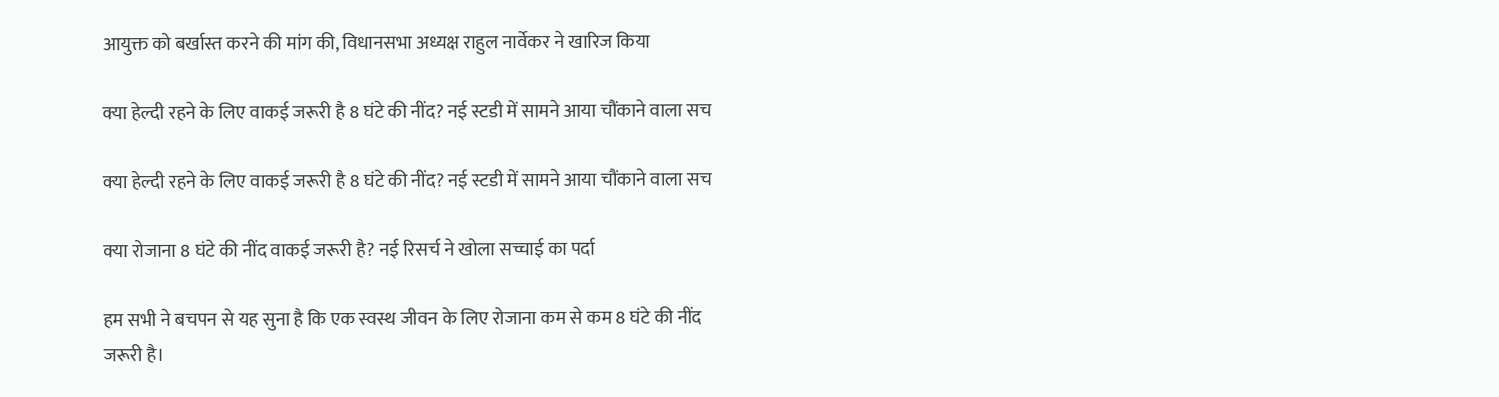आयुक्त को बर्खास्त करने की मांग की, विधानसभा अध्यक्ष राहुल नार्वेकर ने खारिज किया

क्या हेल्दी रहने के लिए वाकई जरूरी है 8 घंटे की नींद? नई स्टडी में सामने आया चौंकाने वाला सच

क्या हेल्दी रहने के लिए वाकई जरूरी है 8 घंटे की नींद? नई स्टडी में सामने आया चौंकाने वाला सच

क्या रोजाना 8 घंटे की नींद वाकई जरूरी है? नई रिसर्च ने खोला सच्चाई का पर्दा

हम सभी ने बचपन से यह सुना है कि एक स्वस्थ जीवन के लिए रोजाना कम से कम 8 घंटे की नींद जरूरी है।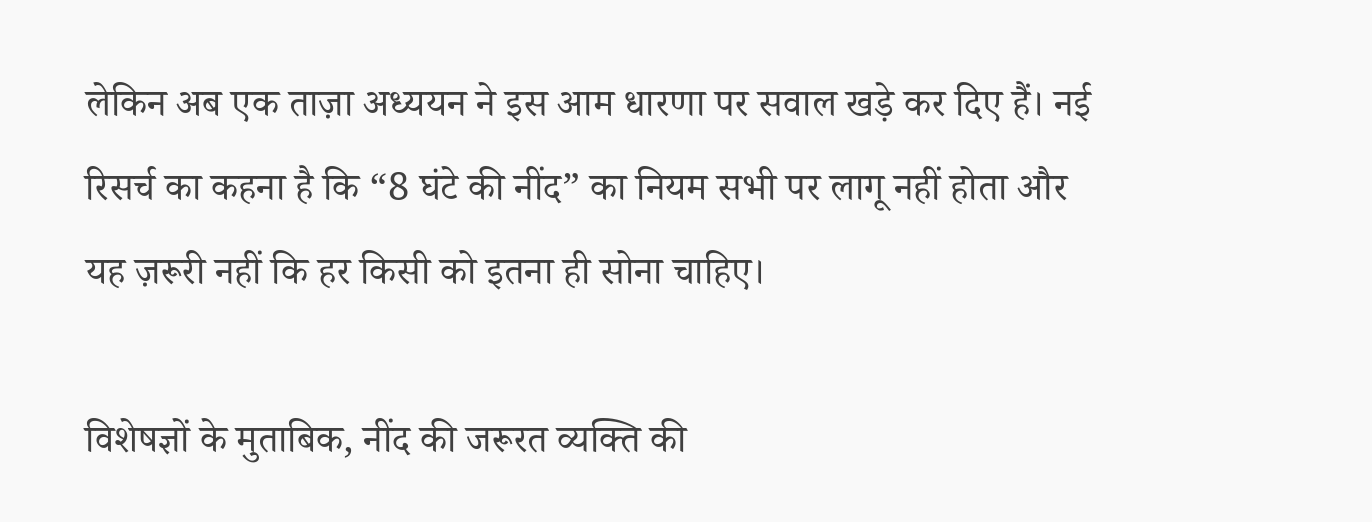लेकिन अब एक ताज़ा अध्ययन ने इस आम धारणा पर सवाल खड़े कर दिए हैं। नई रिसर्च का कहना है कि “8 घंटे की नींद” का नियम सभी पर लागू नहीं होता और यह ज़रूरी नहीं कि हर किसी को इतना ही सोना चाहिए।

विशेषज्ञों के मुताबिक, नींद की जरूरत व्यक्ति की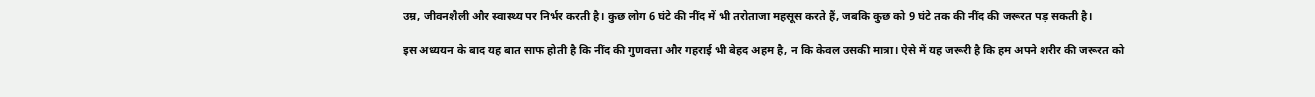उम्र, जीवनशैली और स्वास्थ्य पर निर्भर करती है। कुछ लोग 6 घंटे की नींद में भी तरोताजा महसूस करते हैं, जबकि कुछ को 9 घंटे तक की नींद की जरूरत पड़ सकती है।

इस अध्ययन के बाद यह बात साफ होती है कि नींद की गुणवत्ता और गहराई भी बेहद अहम है, न कि केवल उसकी मात्रा। ऐसे में यह जरूरी है कि हम अपने शरीर की जरूरत को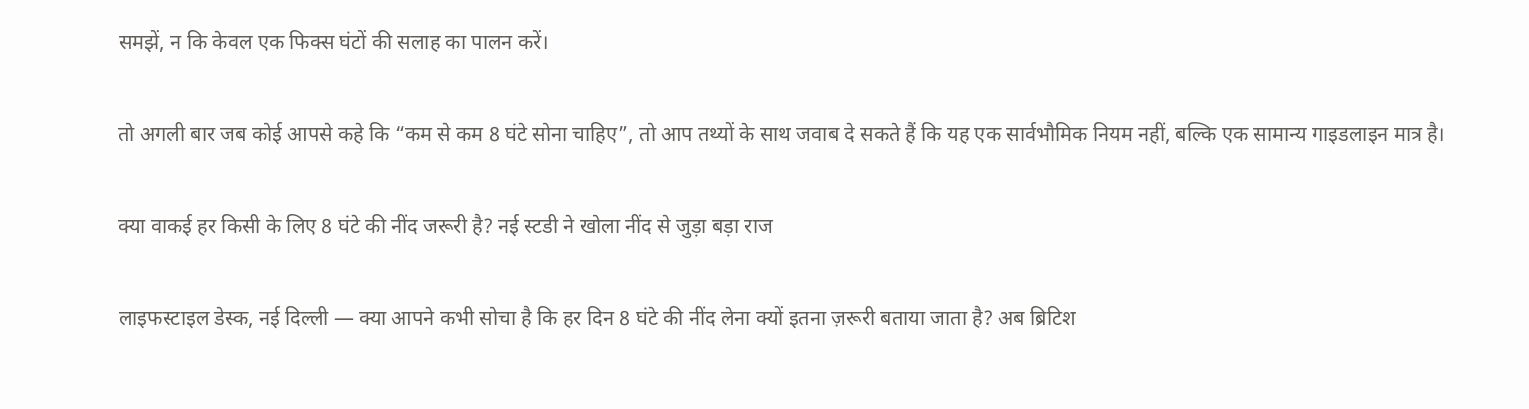समझें, न कि केवल एक फिक्स घंटों की सलाह का पालन करें।

तो अगली बार जब कोई आपसे कहे कि “कम से कम 8 घंटे सोना चाहिए”, तो आप तथ्यों के साथ जवाब दे सकते हैं कि यह एक सार्वभौमिक नियम नहीं, बल्कि एक सामान्य गाइडलाइन मात्र है।

क्या वाकई हर किसी के लिए 8 घंटे की नींद जरूरी है? नई स्टडी ने खोला नींद से जुड़ा बड़ा राज

लाइफस्टाइल डेस्क, नई दिल्ली — क्या आपने कभी सोचा है कि हर दिन 8 घंटे की नींद लेना क्यों इतना ज़रूरी बताया जाता है? अब ब्रिटिश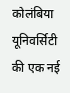कोलंबिया यूनिवर्सिटी की एक नई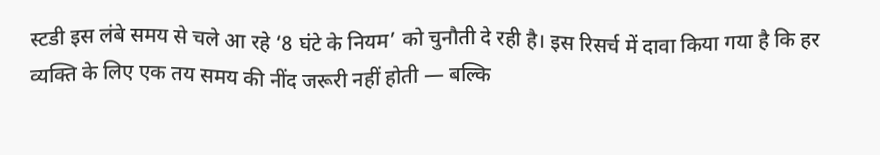स्टडी इस लंबे समय से चले आ रहे ‘8 घंटे के नियम’ को चुनौती दे रही है। इस रिसर्च में दावा किया गया है कि हर व्यक्ति के लिए एक तय समय की नींद जरूरी नहीं होती — बल्कि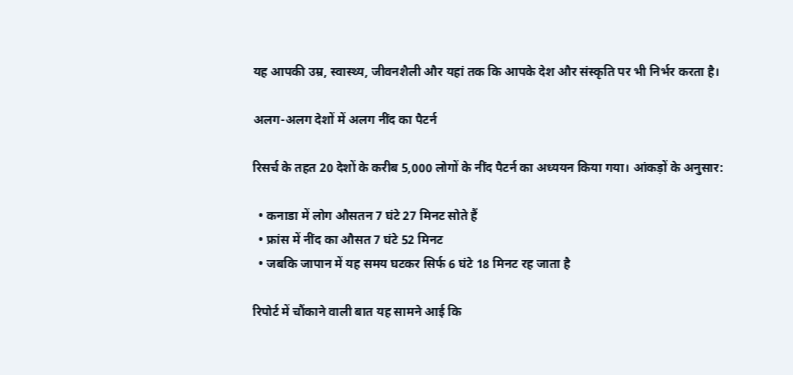यह आपकी उम्र, स्वास्थ्य, जीवनशैली और यहां तक कि आपके देश और संस्कृति पर भी निर्भर करता है।

अलग-अलग देशों में अलग नींद का पैटर्न

रिसर्च के तहत 20 देशों के करीब 5,000 लोगों के नींद पैटर्न का अध्ययन किया गया। आंकड़ों के अनुसार:

  • कनाडा में लोग औसतन 7 घंटे 27 मिनट सोते हैं
  • फ्रांस में नींद का औसत 7 घंटे 52 मिनट
  • जबकि जापान में यह समय घटकर सिर्फ 6 घंटे 18 मिनट रह जाता है

रिपोर्ट में चौंकाने वाली बात यह सामने आई कि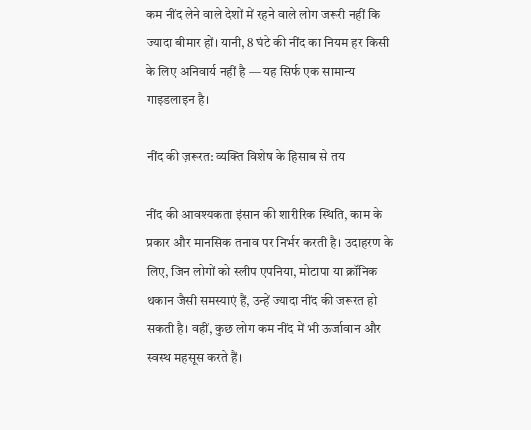कम नींद लेने वाले देशों में रहने वाले लोग जरूरी नहीं कि ज्यादा बीमार हों। यानी, 8 घंटे की नींद का नियम हर किसी के लिए अनिवार्य नहीं है — यह सिर्फ एक सामान्य गाइडलाइन है।

नींद की ज़रूरत: व्यक्ति विशेष के हिसाब से तय

नींद की आवश्यकता इंसान की शारीरिक स्थिति, काम के प्रकार और मानसिक तनाव पर निर्भर करती है। उदाहरण के लिए, जिन लोगों को स्लीप एपनिया, मोटापा या क्रॉनिक थकान जैसी समस्याएं हैं, उन्हें ज्यादा नींद की जरूरत हो सकती है। वहीं, कुछ लोग कम नींद में भी ऊर्जावान और स्वस्थ महसूस करते हैं।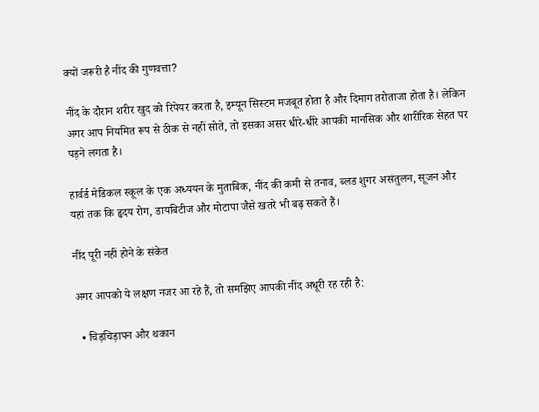क्यों जरूरी है नींद की गुणवत्ता?

नींद के दौरान शरीर खुद को रिपेयर करता है, इम्यून सिस्टम मजबूत होता है और दिमाग तरोताजा होता है। लेकिन अगर आप नियमित रूप से ठीक से नहीं सोते, तो इसका असर धीरे-धीरे आपकी मानसिक और शारीरिक सेहत पर पड़ने लगता है।

हार्वर्ड मेडिकल स्कूल के एक अध्ययन के मुताबिक, नींद की कमी से तनाव, ब्लड शुगर असंतुलन, सूजन और यहां तक कि हृदय रोग, डायबिटीज और मोटापा जैसे खतरे भी बढ़ सकते हैं।

नींद पूरी नहीं होने के संकेत

अगर आपको ये लक्षण नजर आ रहे हैं, तो समझिए आपकी नींद अधूरी रह रही है:

  • चिड़चिड़ापन और थकान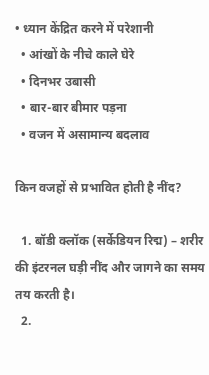• ध्यान केंद्रित करने में परेशानी
  • आंखों के नीचे काले घेरे
  • दिनभर उबासी
  • बार-बार बीमार पड़ना
  • वजन में असामान्य बदलाव

किन वजहों से प्रभावित होती है नींद?

  1. बॉडी क्लॉक (सर्केडियन रिद्म) – शरीर की इंटरनल घड़ी नींद और जागने का समय तय करती है।
  2.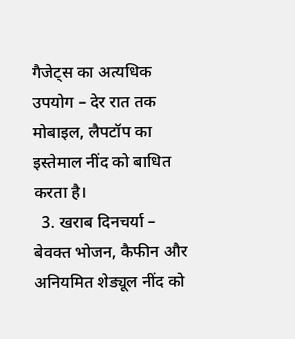गैजेट्स का अत्यधिक उपयोग – देर रात तक मोबाइल, लैपटॉप का इस्तेमाल नींद को बाधित करता है।
  3. खराब दिनचर्या – बेवक्त भोजन, कैफीन और अनियमित शेड्यूल नींद को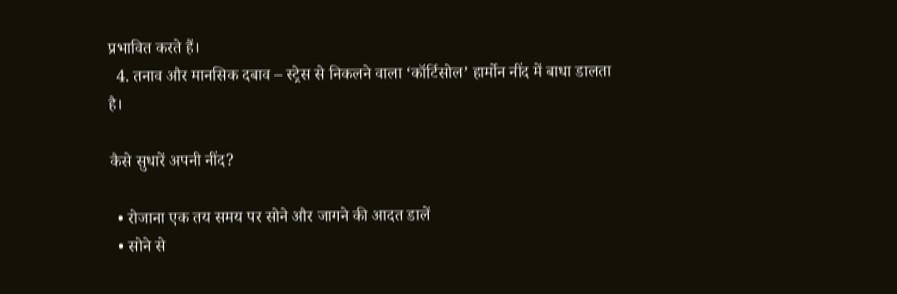प्रभावित करते हैं।
  4. तनाव और मानसिक दबाव – स्ट्रेस से निकलने वाला ‘कॉर्टिसोल’ हार्मोन नींद में बाधा डालता है।

कैसे सुधारें अपनी नींद?

  • रोजाना एक तय समय पर सोने और जागने की आदत डालें
  • सोने से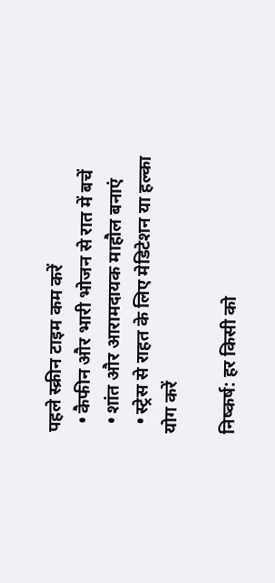पहले स्क्रीन टाइम कम करें
  • कैफीन और भारी भोजन से रात में बचें
  • शांत और आरामदायक माहौल बनाएं
  • स्ट्रेस से राहत के लिए मेडिटेशन या हल्का योग करें

निष्कर्ष: हर किसी को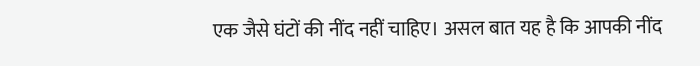एक जैसे घंटों की नींद नहीं चाहिए। असल बात यह है कि आपकी नींद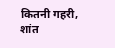कितनी गहरी, शांत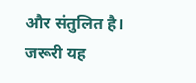और संतुलित है। जरूरी यह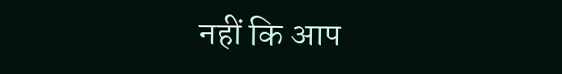नहीं कि आप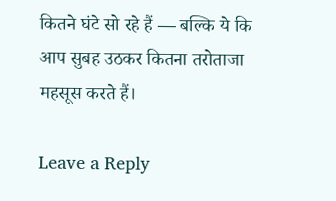कितने घंटे सो रहे हैं — बल्कि ये कि आप सुबह उठकर कितना तरोताजा महसूस करते हैं।

Leave a Reply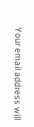Your email address will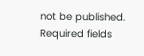not be published. Required fields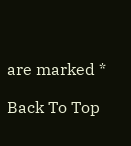are marked *

Back To Top